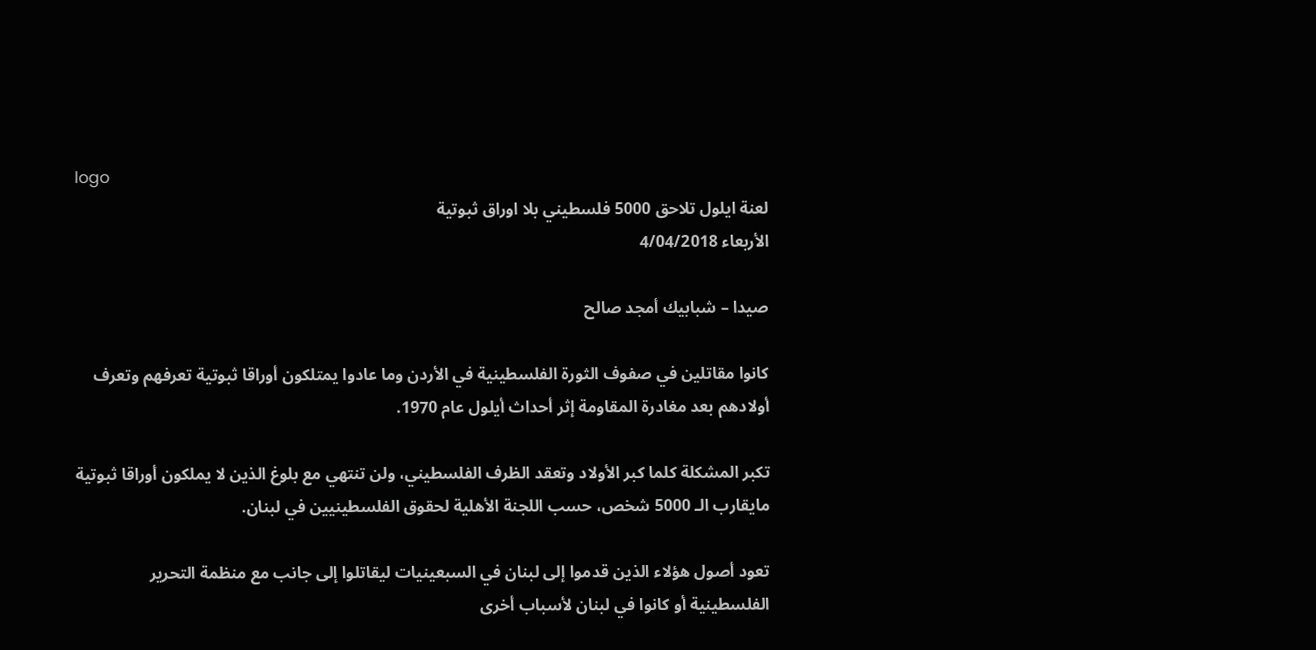logo
لعنة ايلول تلاحق 5000 فلسطيني بلا اوراق ثبوتية
الأربعاء 4/04/2018

صيدا – شبابيك أمجد صالح

كانوا مقاتلين في صفوف الثورة الفلسطينية في الأردن وما عادوا يمتلكون أوراقا ثبوتية تعرفهم وتعرف أولادهم بعد مغادرة المقاومة إثر أحداث أيلول عام 1970.

تكبر المشكلة كلما كبر الأولاد وتعقد الظرف الفلسطيني، ولن تنتهي مع بلوغ الذين لا يملكون أوراقا ثبوتية مايقارب الـ 5000 شخص، حسب اللجنة الأهلية لحقوق الفلسطينيين في لبنان.

تعود أصول هؤلاء الذين قدموا إلى لبنان في السبعينيات ليقاتلوا إلى جانب مع منظمة التحرير الفلسطينية أو كانوا في لبنان لأسباب أخرى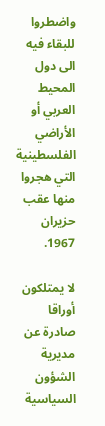واضطروا للبقاء فيه الى دول المحيط العربي أو الأراضي الفلسطينية التي هجروا منها عقب حزيران 1967.

لا يمتلكون أوراقا صادرة عن مديرية الشؤون السياسية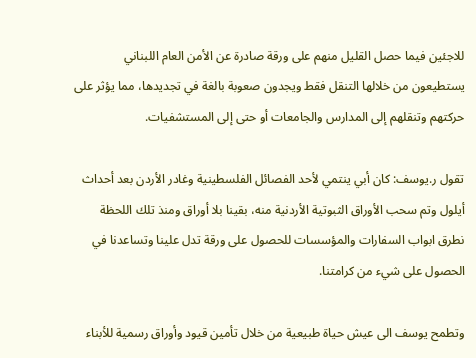للاجئين فيما حصل القليل منهم على ورقة صادرة عن الأمن العام اللبناني يستطيعون من خلالها التنقل فقط ويجدون صعوبة بالغة في تجديدها، مما يؤثر على حركتهم وتنقلهم إلى المدارس والجامعات أو حتى إلى المستشفيات.

تقول ر.يوسف: كان أبي ينتمي لأحد الفصائل الفلسطينية وغادر الأردن بعد أحداث أيلول وتم سحب الأوراق الثبوتية الأردنية منه، بقينا بلا أوراق ومنذ تلك اللحظة نطرق ابواب السفارات والمؤسسات للحصول على ورقة تدل علينا وتساعدنا في الحصول على شيء من كرامتنا.

وتطمح يوسف الى عيش حياة طبيعية من خلال تأمين قيود وأوراق رسمية للأبناء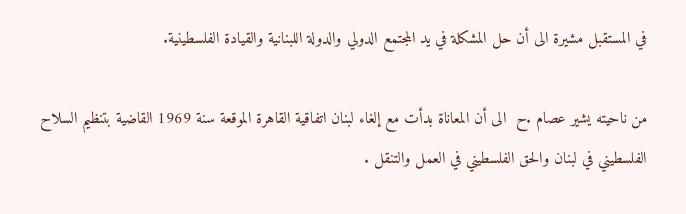في المستقبل مشيرة الى أن حل المشكلة في يد المجتمع الدولي والدولة اللبنانية والقيادة الفلسطينية.

من ناحيته يشير عصام .ح  الى أن المعاناة بدأت مع إلغاء لبنان اتفاقية القاهرة الموقعة سنة 1969 القاضية بتنظيم السلاح الفلسطيني في لبنان والحق الفلسطيني في العمل والتنقل .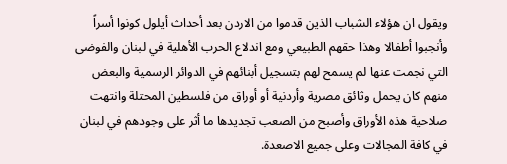ويقول ان هؤلاء الشباب الذين قدموا من الاردن بعد أحداث أيلول كونوا أسراً وأنجبوا أطفالا وهذا حقهم الطبيعي ومع اندلاع الحرب الأهلية في لبنان والفوضى التي نجمت عنها لم يسمح لهم بتسجيل أبنائهم في الدوائر الرسمية والبعض منهم كان يحمل وثائق مصرية وأردنية أو أوراق من فلسطين المحتلة وانتهت صلاحية هذه الأوراق وأصبح من الصعب تجديدها ما أثر على وجودهم في لبنان في كافة المجالات وعلى جميع الاصعدة.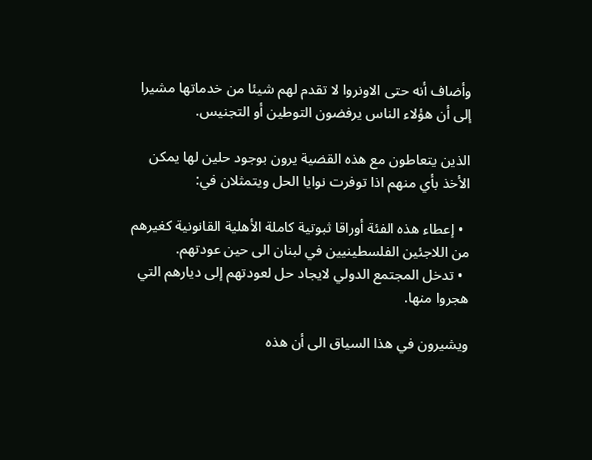وأضاف أنه حتى الاونروا لا تقدم لهم شيئا من خدماتها مشيرا إلى أن هؤلاء الناس يرفضون التوطين أو التجنيس.

الذين يتعاطون مع هذه القضية يرون بوجود حلين لها يمكن الأخذ بأي منهم اذا توفرت نوايا الحل ويتمثلان في:

  • إعطاء هذه الفئة أوراقا ثبوتية كاملة الأهلية القانونية كغيرهم من اللاجئين الفلسطينيين في لبنان الى حين عودتهم.
  • تدخل المجتمع الدولي لايجاد حل لعودتهم إلى ديارهم التي هجروا منها.

ويشيرون في هذا السياق الى أن هذه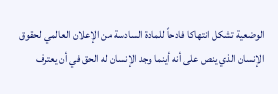الوضعية تشكل انتهاكا فادحاً للمادة السادسة من الإعلان العالمي لحقوق الإنسان الذي ينص على أنه أينما وجد الإنسان له الحق في أن يعترف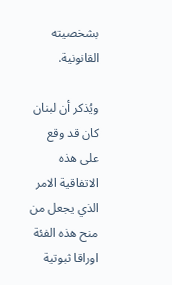بشخصيته القانونية.

ويُذكر أن لبنان كان قد وقع على هذه الاتفاقية الامر الذي يجعل من منح هذه الفئة اوراقا ثبوتية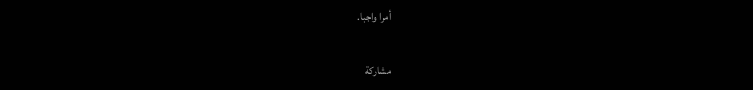أمرا واجبا.

مشاركة